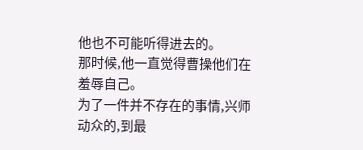他也不可能听得进去的。
那时候,他一直觉得曹操他们在羞辱自己。
为了一件并不存在的事情,兴师动众的,到最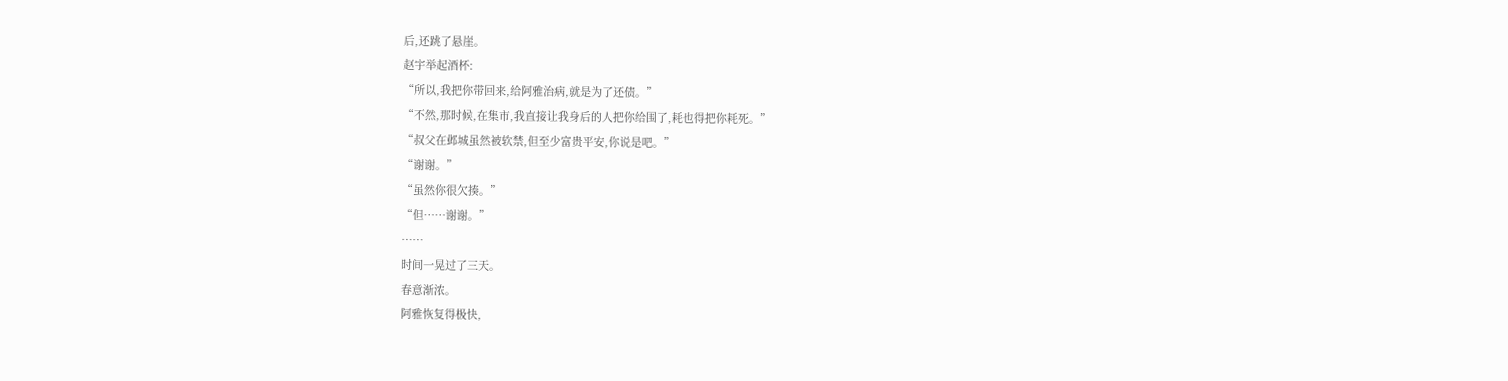后,还跳了悬崖。
赵宇举起酒杯:
“所以,我把你带回来,给阿雅治病,就是为了还债。”
“不然,那时候,在集市,我直接让我身后的人把你给围了,耗也得把你耗死。”
“叔父在邺城虽然被软禁,但至少富贵平安,你说是吧。”
“谢谢。”
“虽然你很欠揍。”
“但……谢谢。”
……
时间一晃过了三天。
春意渐浓。
阿雅恢复得极快,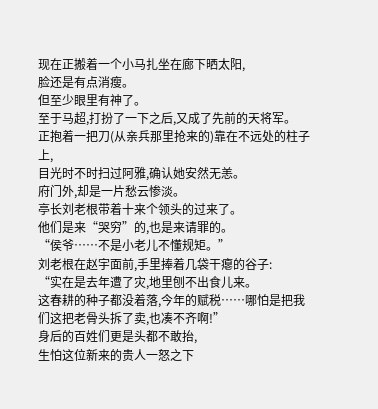现在正搬着一个小马扎坐在廊下晒太阳,
脸还是有点消瘦。
但至少眼里有神了。
至于马超,打扮了一下之后,又成了先前的天将军。
正抱着一把刀(从亲兵那里抢来的)靠在不远处的柱子上,
目光时不时扫过阿雅,确认她安然无恙。
府门外,却是一片愁云惨淡。
亭长刘老根带着十来个领头的过来了。
他们是来“哭穷”的,也是来请罪的。
“侯爷……不是小老儿不懂规矩。”
刘老根在赵宇面前,手里捧着几袋干瘪的谷子:
“实在是去年遭了灾,地里刨不出食儿来。
这春耕的种子都没着落,今年的赋税……哪怕是把我们这把老骨头拆了卖,也凑不齐啊!”
身后的百姓们更是头都不敢抬,
生怕这位新来的贵人一怒之下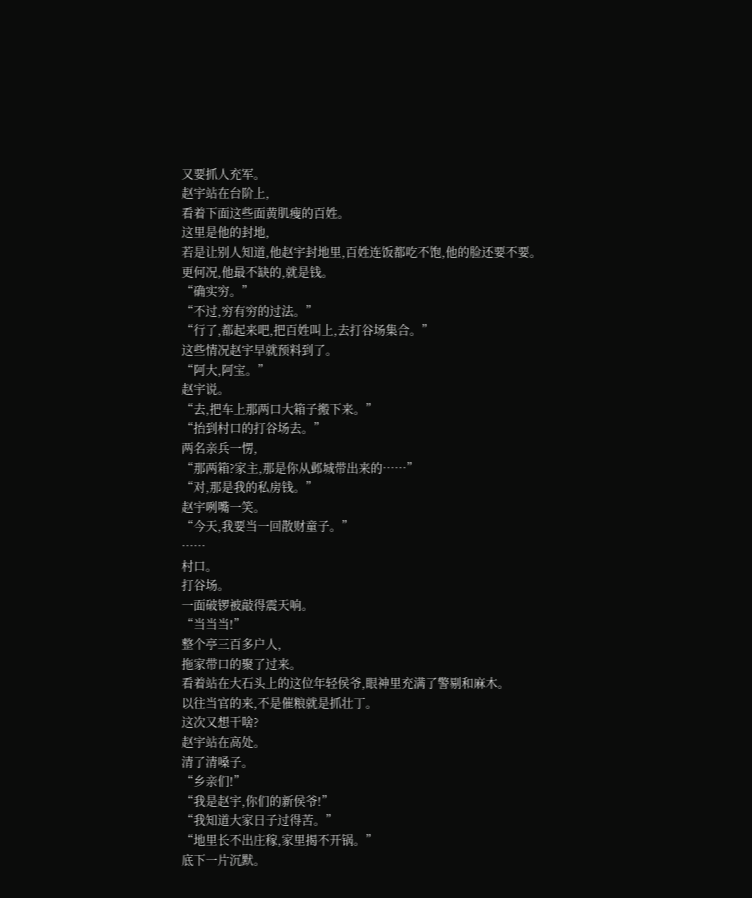又要抓人充军。
赵宇站在台阶上,
看着下面这些面黄肌瘦的百姓。
这里是他的封地,
若是让别人知道,他赵宇封地里,百姓连饭都吃不饱,他的脸还要不要。
更何况,他最不缺的,就是钱。
“确实穷。”
“不过,穷有穷的过法。”
“行了,都起来吧,把百姓叫上,去打谷场集合。”
这些情况赵宇早就预料到了。
“阿大,阿宝。”
赵宇说。
“去,把车上那两口大箱子搬下来。”
“抬到村口的打谷场去。”
两名亲兵一愣,
“那两箱?家主,那是你从邺城带出来的……”
“对,那是我的私房钱。”
赵宇咧嘴一笑。
“今天,我要当一回散财童子。”
……
村口。
打谷场。
一面破锣被敲得震天响。
“当当当!”
整个亭三百多户人,
拖家带口的聚了过来。
看着站在大石头上的这位年轻侯爷,眼神里充满了警剔和麻木。
以往当官的来,不是催粮就是抓壮丁。
这次又想干啥?
赵宇站在高处。
清了清嗓子。
“乡亲们!”
“我是赵宇,你们的新侯爷!”
“我知道大家日子过得苦。”
“地里长不出庄稼,家里揭不开锅。”
底下一片沉默。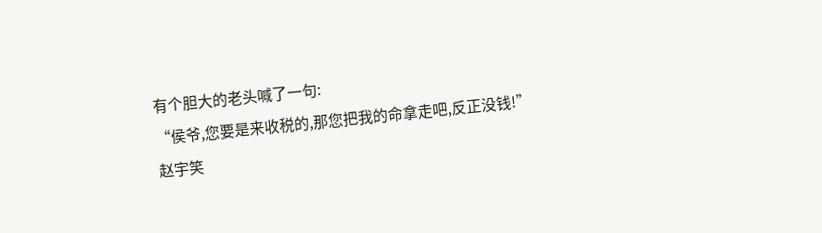有个胆大的老头喊了一句:
“侯爷,您要是来收税的,那您把我的命拿走吧,反正没钱!”
赵宇笑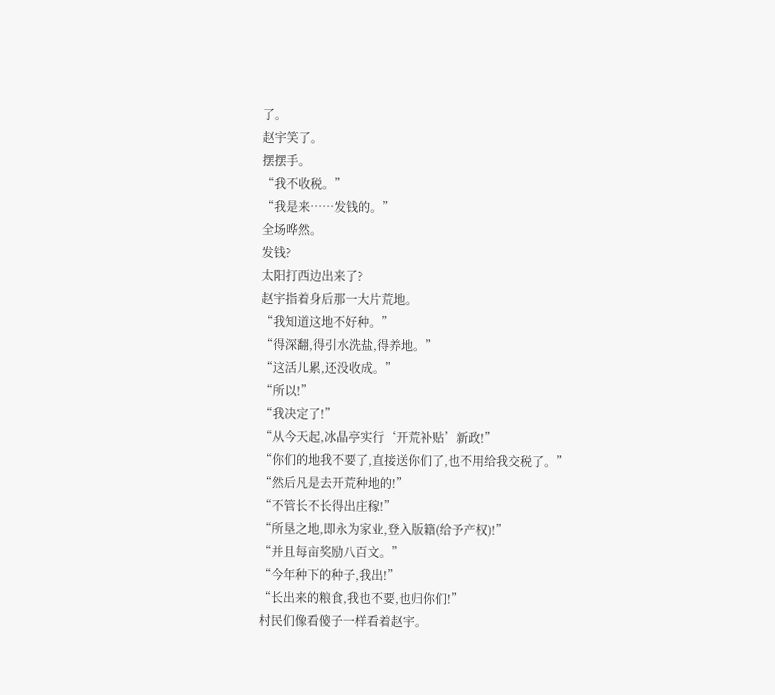了。
赵宇笑了。
摆摆手。
“我不收税。”
“我是来……发钱的。”
全场哗然。
发钱?
太阳打西边出来了?
赵宇指着身后那一大片荒地。
“我知道这地不好种。”
“得深翻,得引水洗盐,得养地。”
“这活儿累,还没收成。”
“所以!”
“我决定了!”
“从今天起,冰晶亭实行‘开荒补贴’新政!”
“你们的地我不要了,直接送你们了,也不用给我交税了。”
“然后凡是去开荒种地的!”
“不管长不长得出庄稼!”
“所垦之地,即永为家业,登入版籍(给予产权)!”
“并且每亩奖励八百文。”
“今年种下的种子,我出!”
“长出来的粮食,我也不要,也归你们!”
村民们像看傻子一样看着赵宇。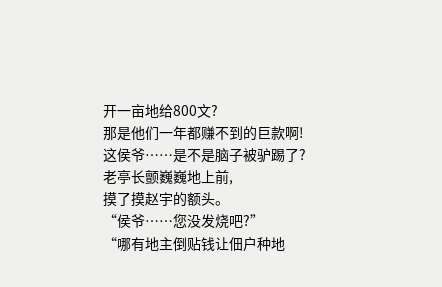开一亩地给800文?
那是他们一年都赚不到的巨款啊!
这侯爷……是不是脑子被驴踢了?
老亭长颤巍巍地上前,
摸了摸赵宇的额头。
“侯爷……您没发烧吧?”
“哪有地主倒贴钱让佃户种地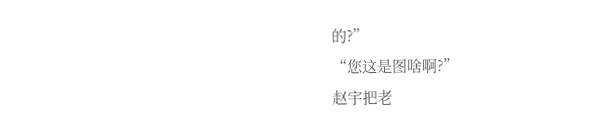的?”
“您这是图啥啊?”
赵宇把老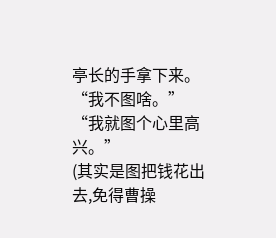亭长的手拿下来。
“我不图啥。”
“我就图个心里高兴。”
(其实是图把钱花出去,免得曹操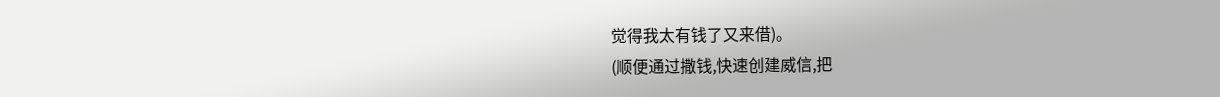觉得我太有钱了又来借)。
(顺便通过撒钱,快速创建威信,把